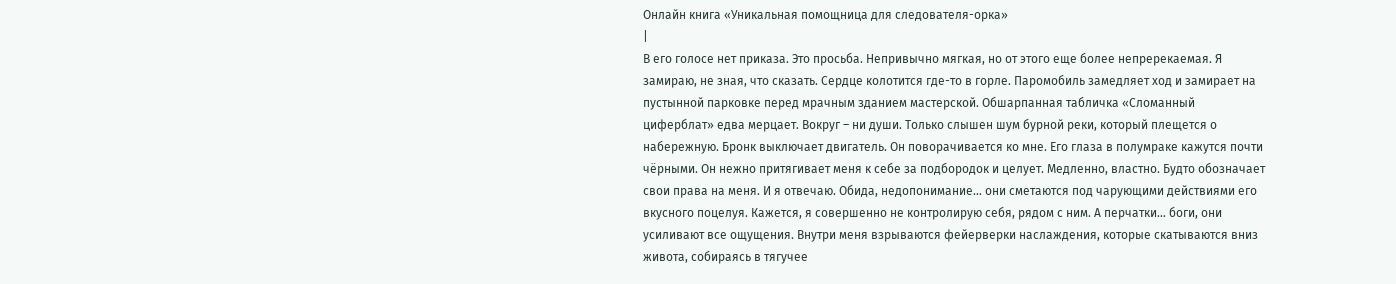Онлайн книга «Уникальная помощница для следователя-орка»
|
В его голосе нет приказа. Это просьба. Непривычно мягкая, но от этого еще более непререкаемая. Я замираю, не зная, что сказать. Сердце колотится где-то в горле. Паромобиль замедляет ход и замирает на пустынной парковке перед мрачным зданием мастерской. Обшарпанная табличка «Сломанный циферблат» едва мерцает. Вокруг – ни души. Только слышен шум бурной реки, который плещется о набережную. Бронк выключает двигатель. Он поворачивается ко мне. Его глаза в полумраке кажутся почти чёрными. Он нежно притягивает меня к себе за подбородок и целует. Медленно, властно. Будто обозначает свои права на меня. И я отвечаю. Обида, недопонимание… они сметаются под чарующими действиями его вкусного поцелуя. Кажется, я совершенно не контролирую себя, рядом с ним. А перчатки… боги, они усиливают все ощущения. Внутри меня взрываются фейерверки наслаждения, которые скатываются вниз живота, собираясь в тягучее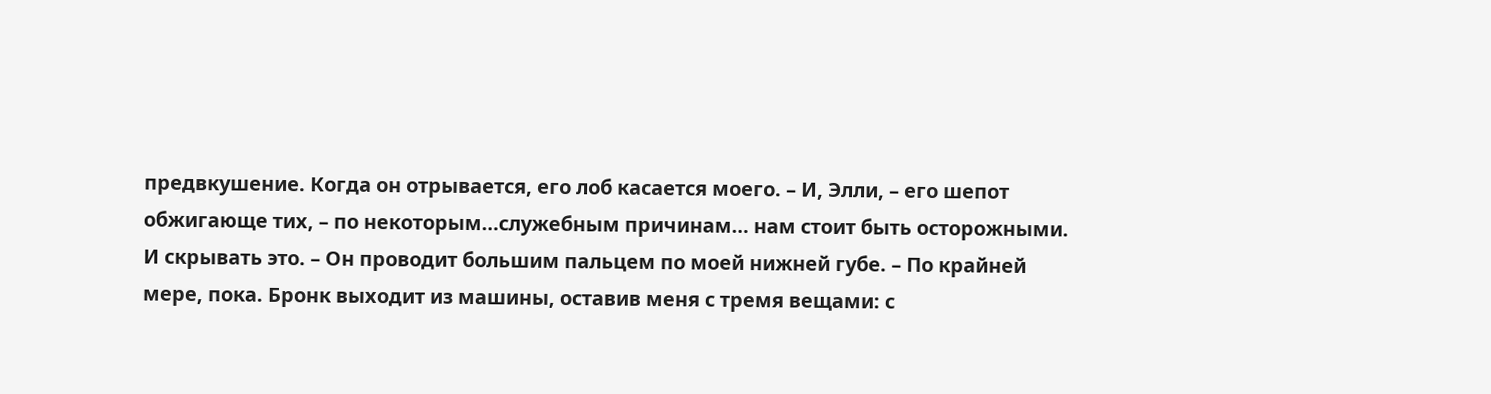предвкушение. Когда он отрывается, его лоб касается моего. – И, Элли, – его шепот обжигающе тих, – по некоторым…служебным причинам… нам стоит быть осторожными. И скрывать это. – Он проводит большим пальцем по моей нижней губе. – По крайней мере, пока. Бронк выходит из машины, оставив меня с тремя вещами: с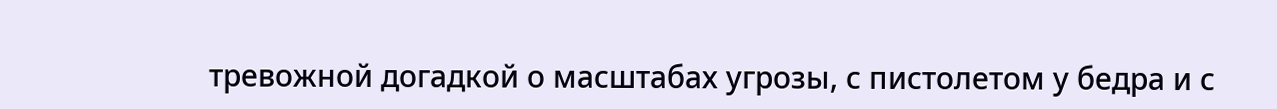тревожной догадкой о масштабах угрозы, с пистолетом у бедра и с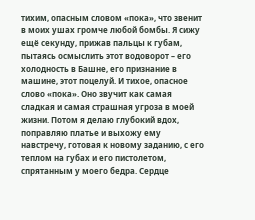тихим, опасным словом «пока», что звенит в моих ушах громче любой бомбы. Я сижу ещё секунду, прижав пальцы к губам, пытаясь осмыслить этот водоворот – его холодность в Башне, его признание в машине, этот поцелуй. И тихое, опасное слово «пока». Оно звучит как самая сладкая и самая страшная угроза в моей жизни. Потом я делаю глубокий вдох, поправляю платье и выхожу ему навстречу, готовая к новому заданию, с его теплом на губах и его пистолетом, спрятанным у моего бедра. Сердце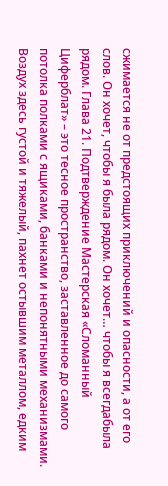сжимается не от предстоящих приключений и опасности, а от его слов. Он хочет, чтобы я была рядом. Он хочет… чтобы я всегдабыла рядом. Глава 21. Подтверждение Мастерская «Сломанный Циферблат» – это тесное пространство, заставленное до самого потолка полками с ящиками, банками и непонятными механизмами. Воздух здесь густой и тяжелый, пахнет остывшим металлом, едким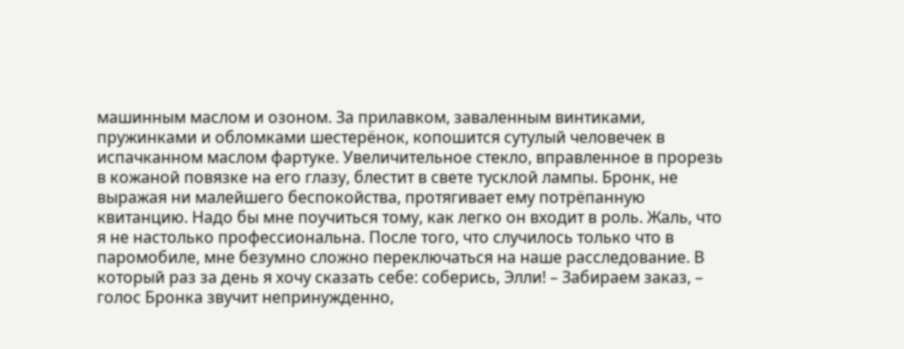машинным маслом и озоном. За прилавком, заваленным винтиками, пружинками и обломками шестерёнок, копошится сутулый человечек в испачканном маслом фартуке. Увеличительное стекло, вправленное в прорезь в кожаной повязке на его глазу, блестит в свете тусклой лампы. Бронк, не выражая ни малейшего беспокойства, протягивает ему потрёпанную квитанцию. Надо бы мне поучиться тому, как легко он входит в роль. Жаль, что я не настолько профессиональна. После того, что случилось только что в паромобиле, мне безумно сложно переключаться на наше расследование. В который раз за день я хочу сказать себе: соберись, Элли! – Забираем заказ, – голос Бронка звучит непринужденно,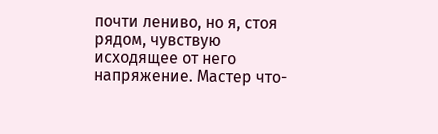почти лениво, но я, стоя рядом, чувствую исходящее от него напряжение. Мастер что-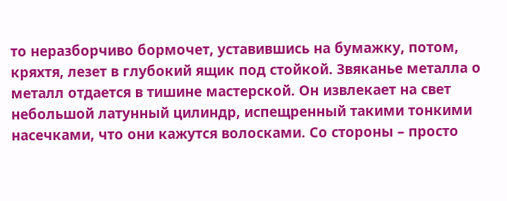то неразборчиво бормочет, уставившись на бумажку, потом, кряхтя, лезет в глубокий ящик под стойкой. Звяканье металла о металл отдается в тишине мастерской. Он извлекает на свет небольшой латунный цилиндр, испещренный такими тонкими насечками, что они кажутся волосками. Со стороны – просто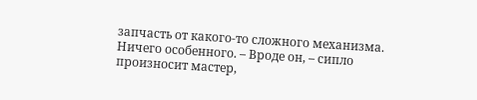запчасть от какого-то сложного механизма. Ничего особенного. – Вроде он, – сипло произносит мастер,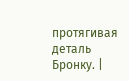протягивая деталь Бронку. |